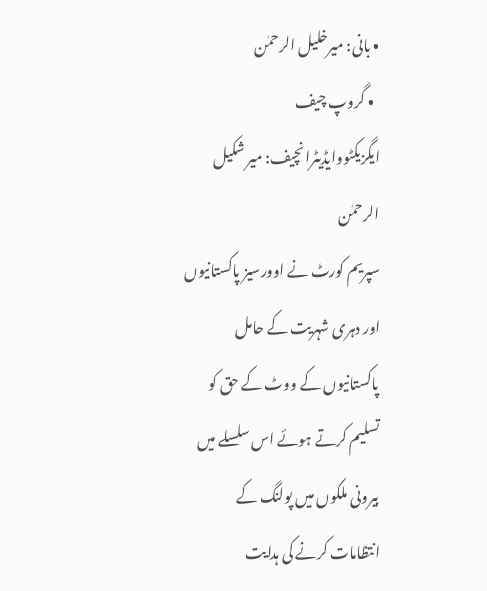• بانی: میرخلیل الرحمٰن
  • گروپ چیف ایگزیکٹووایڈیٹرانچیف: میر شکیل الرحمٰن
سپریم کورٹ نے اوورسیز پاکستانیوں اور دہری شہریت کے حامل پاکستانیوں کے ووٹ کے حق کو تسلیم کرتے ہوئے اس سلسلے میں بیرونی ملکوں میں پولنگ کے انتظامات کرنے کی ہدایت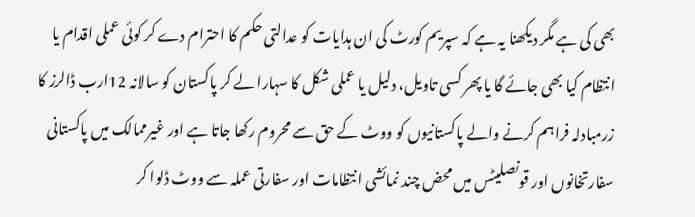بھی کی ہے مگر دیکھنا یہ ہے کہ سپریم کورٹ کی ان ہدایات کو عدالتی حکم کا احترام دے کر کوئی عملی اقدام یا انتظام کیا بھی جائے گا یا پھر کسی تاویل، دلیل یا عملی شکل کا سہارا لے کر پاکستان کو سالانہ 12ارب ڈالرز کا زرمبادلہ فراہم کرنے والے پاکستانیوں کو ووٹ کے حق سے محروم رکھا جاتا ہے اور غیرممالک میں پاکستانی سفارتخانوں اور قونصلیٹس میں محض چند نمائشی انتظامات اور سفارتی عملہ سے ووٹ ڈلوا کر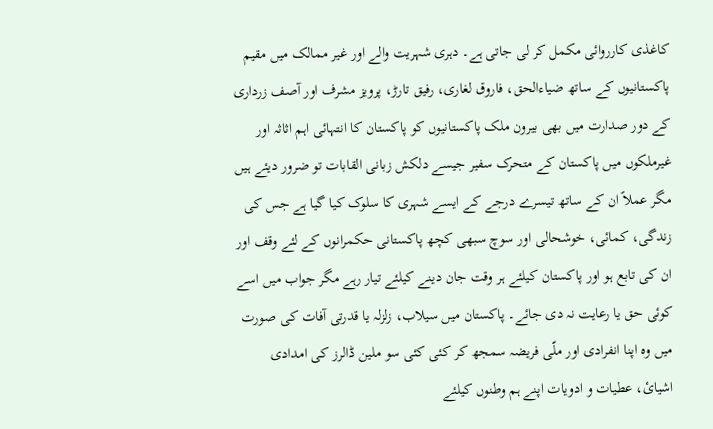کاغذی کارروائی مکمل کر لی جاتی ہے۔ دہری شہریت والے اور غیر ممالک میں مقیم پاکستانیوں کے ساتھ ضیاءالحق، فاروق لغاری، رفیق تارڑ، پرویز مشرف اور آصف زرداری کے دور صدارت میں بھی بیرون ملک پاکستانیوں کو پاکستان کا انتہائی اہم اثاثہ اور غیرملکوں میں پاکستان کے متحرک سفیر جیسے دلکش زبانی القابات تو ضرور دیئے ہیں مگر عملاً ان کے ساتھ تیسرے درجے کے ایسے شہری کا سلوک کیا گیا ہے جس کی زندگی، کمائی، خوشحالی اور سوچ سبھی کچھ پاکستانی حکمرانوں کے لئے وقف اور ان کی تابع ہو اور پاکستان کیلئے ہر وقت جان دینے کیلئے تیار رہے مگر جواب میں اسے کوئی حق یا رعایت نہ دی جائے۔ پاکستان میں سیلاب، زلزلہ یا قدرتی آفات کی صورت میں وہ اپنا انفرادی اور ملّی فریضہ سمجھ کر کئی کئی سو ملین ڈالرز کی امدادی اشیائ، عطیات و ادویات اپنے ہم وطنوں کیلئے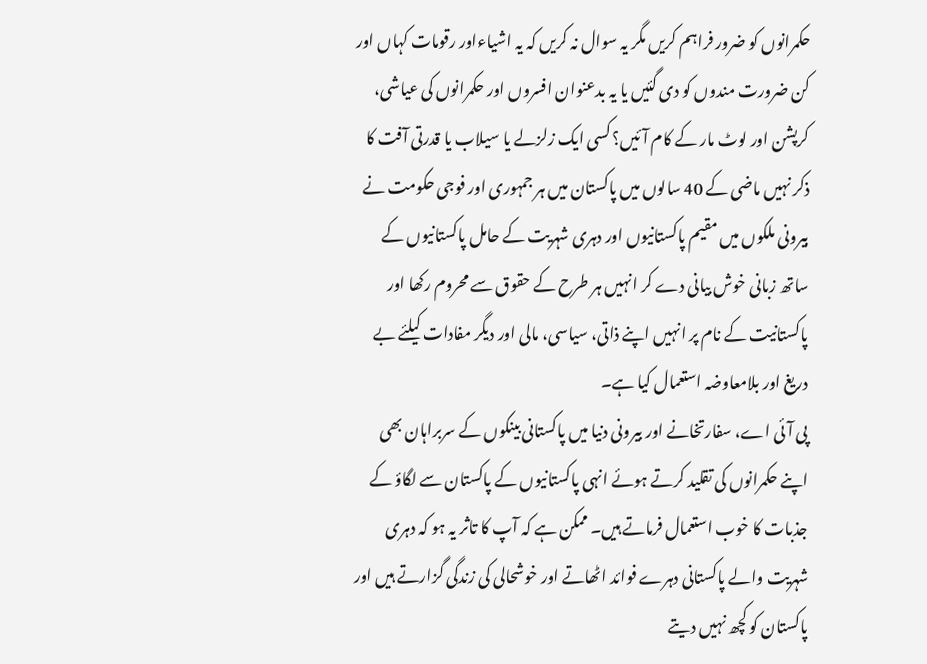حکمرانوں کو ضرور فراہم کریں مگر یہ سوال نہ کریں کہ یہ اشیاءاور رقومات کہاں اور کن ضرورت مندوں کو دی گئیں یا یہ بدعنوان افسروں اور حکمرانوں کی عیاشی، کرپشن اور لوٹ مار کے کام آئیں؟ کسی ایک زلزلے یا سیلاب یا قدرتی آفت کا ذکر نہیں ماضی کے 40 سالوں میں پاکستان میں ہر جمہوری اور فوجی حکومت نے بیرونی ملکوں میں مقیم پاکستانیوں اور دہری شہریت کے حامل پاکستانیوں کے ساتھ زبانی خوش بیانی دے کر انہیں ہر طرح کے حقوق سے محروم رکھا اور پاکستانیت کے نام پر انہیں اپنے ذاتی، سیاسی، مالی اور دیگر مفادات کیلئے بے دریغ اور بلامعاوضہ استعمال کیا ہے۔
پی آئی اے، سفارتخانے اور بیرونی دنیا میں پاکستانی بینکوں کے سربراہان بھی اپنے حکمرانوں کی تقلید کرتے ہوئے انہی پاکستانیوں کے پاکستان سے لگاؤ کے جذبات کا خوب استعمال فرماتے ہیں۔ ممکن ہے کہ آپ کا تاثر یہ ہو کہ دہری شہریت والے پاکستانی دہرے فوائد اٹھاتے اور خوشحالی کی زندگی گزارتے ہیں اور پاکستان کو کچھ نہیں دیتے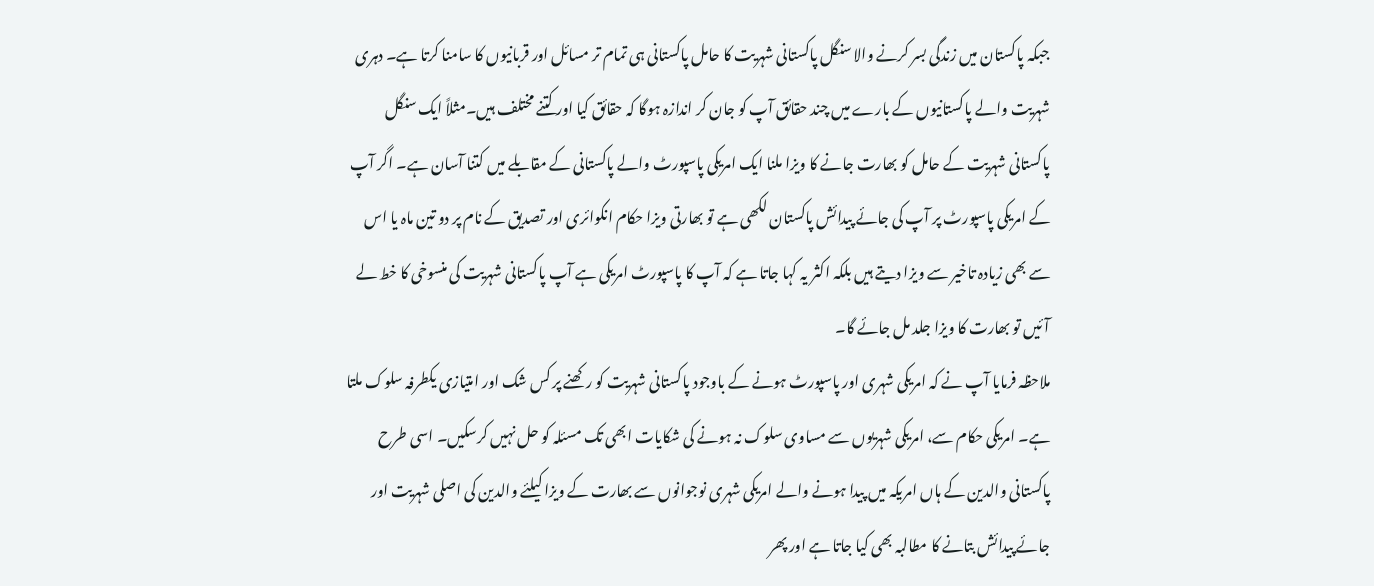جبکہ پاکستان میں زندگی بسر کرنے والا سنگل پاکستانی شہریت کا حامل پاکستانی ہی تمام تر مسائل اور قربانیوں کا سامنا کرتا ہے۔ دہری شہریت والے پاکستانیوں کے بارے میں چند حقائق آپ کو جان کر اندازہ ہوگا کہ حقائق کیا اور کتنے مختلف ہیں۔مثلاً ایک سنگل پاکستانی شہریت کے حامل کو بھارت جانے کا ویزا ملنا ایک امریکی پاسپورٹ والے پاکستانی کے مقابلے میں کتنا آسان ہے۔ اگر آپ کے امریکی پاسپورٹ پر آپ کی جائے پیدائش پاکستان لکھی ہے تو بھارتی ویزا حکام انکوائری اور تصدیق کے نام پر دو تین ماہ یا اس سے بھی زیادہ تاخیر سے ویزا دیتے ہیں بلکہ اکثر یہ کہا جاتا ہے کہ آپ کا پاسپورٹ امریکی ہے آپ پاکستانی شہریت کی منسوخی کا خط لے آئیں تو بھارت کا ویزا جلد مل جائے گا۔
ملاحظہ فرمایا آپ نے کہ امریکی شہری اور پاسپورٹ ہونے کے باوجود پاکستانی شہریت کو رکھنے پر کس شک اور امتیازی یکطرفہ سلوک ملتا ہے۔ امریکی حکام سے، امریکی شہریوں سے مساوی سلوک نہ ہونے کی شکایات ابھی تک مسئلہ کو حل نہیں کرسکیں۔ اسی طرح پاکستانی والدین کے ہاں امریکہ میں پیدا ہونے والے امریکی شہری نوجوانوں سے بھارت کے ویزا کیلئے والدین کی اصلی شہریت اور جائے پیدائش بتانے کا مطالبہ بھی کیا جاتا ہے اور پھر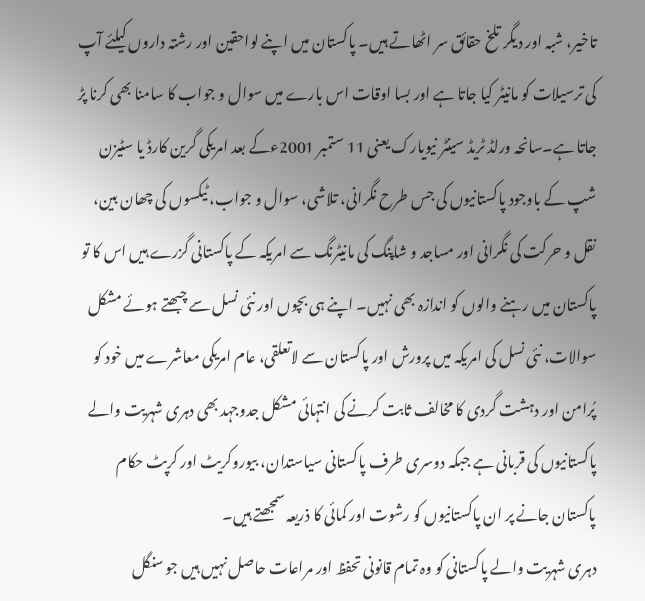تاخیر، شبہ اور دیگر تلخ حقائق سر اٹھاتے ہیں۔ پاکستان میں اپنے لواحقین اور رشتہ داروں کیلئے آپ کی ترسیلات کو مانیٹر کیا جاتا ہے اور بسا اوقات اس بارے میں سوال و جواب کا سامنا بھی کرنا پڑ جاتا ہے۔سانحہ ورلڈ ٹریڈ سینٹر نیویارک یعنی 11 ستمبر 2001ءکے بعد امریکی گرین کارڈ یا سٹیزن شپ کے باوجود پاکستانیوں کی جس طرح نگرانی، تلاشی، سوال و جواب، ٹیکسوں کی چھان بین، نقل و حرکت کی نگرانی اور مساجد و شاپنگ کی مانیٹرنگ سے امریکہ کے پاکستانی گزرے ہیں اس کا تو پاکستان میں رہنے والوں کو اندازہ بھی نہیں۔ اپنے ہی بچوں اور نئی نسل سے چبھتے ہوئے مشکل سوالات، نئی نسل کی امریکہ میں پرورش اور پاکستان سے لاتعلقی، عام امریکی معاشرے میں خود کو پُرامن اور دہشت گردی کا مخالف ثابت کرنے کی انتہائی مشکل جدوجہد بھی دہری شہریت والے پاکستانیوں کی قربانی ہے جبکہ دوسری طرف پاکستانی سیاستدان، بیوروکریٹ اور کرپٹ حکام پاکستان جانے پر ان پاکستانیوں کو رشوت اور کمائی کا ذریعہ سمجھتے ہیں۔
دہری شہریت والے پاکستانی کو وہ تمام قانونی تحفظ اور مراعات حاصل نہیں ہیں جو سنگل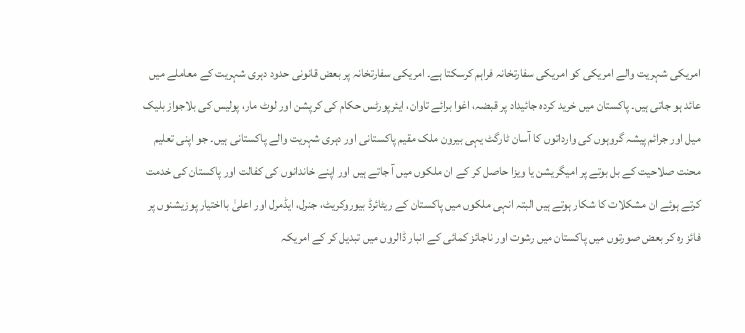امریکی شہریت والے امریکی کو امریکی سفارتخانہ فراہم کرسکتا ہے۔ امریکی سفارتخانہ پر بعض قانونی حدود دہری شہریت کے معاملے میں عائد ہو جاتی ہیں۔ پاکستان میں خرید کردہ جائیداد پر قبضہ، اغوا برائے تاوان، ایئرپورٹس حکام کی کرپشن اور لوٹ مار، پولیس کی بلاجواز بلیک میل اور جرائم پیشہ گروہوں کی وارداتوں کا آسان ٹارگٹ یہی بیرون ملک مقیم پاکستانی اور دہری شہریت والے پاکستانی ہیں۔ جو اپنی تعلیم محنت صلاحیت کے بل بوتے پر امیگریشن یا ویزا حاصل کر کے ان ملکوں میں آ جاتے ہیں اور اپنے خاندانوں کی کفالت اور پاکستان کی خدمت کرتے ہوئے ان مشکلات کا شکار ہوتے ہیں البتہ انہی ملکوں میں پاکستان کے ریٹائرڈ بیوروکریٹ، جنرل، ایڈمرل اور اعلیٰ بااختیار پوزیشنوں پر فائز رہ کر بعض صورتوں میں پاکستان میں رشوت اور ناجائز کمائی کے انبار ڈالروں میں تبدیل کر کے امریکہ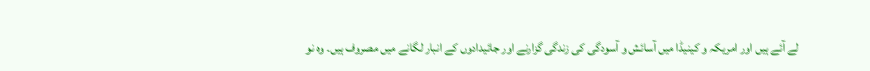لے آئے ہیں اور امریکہ و کینیڈا میں آسائش و آسودگی کی زندگی گزارنے اور جائیدادوں کے انبار لگانے میں مصروف ہیں۔ وہ نو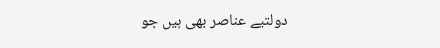دولتیے عناصر بھی ہیں جو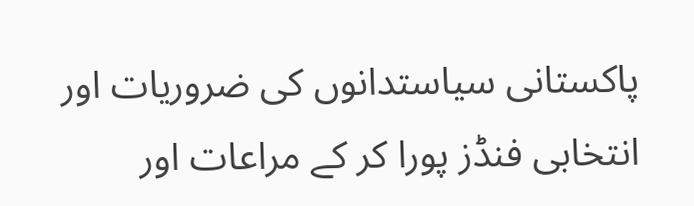پاکستانی سیاستدانوں کی ضروریات اور انتخابی فنڈز پورا کر کے مراعات اور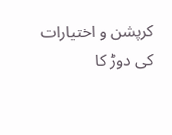کرپشن و اختیارات کی دوڑ کا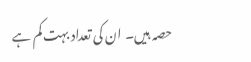حصہ ہیں۔ ان کی تعداد بہت کم ہے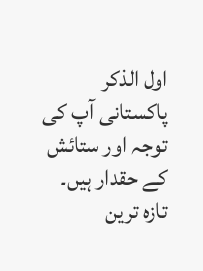اول الذکر پاکستانی آپ کی توجہ اور ستائش کے حقدار ہیں۔
تازہ ترین